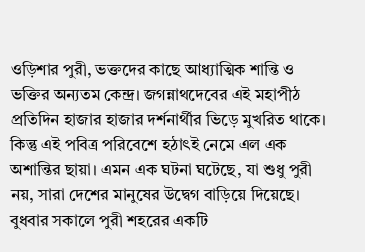ওড়িশার পুরী, ভক্তদের কাছে আধ্যাত্মিক শান্তি ও ভক্তির অন্যতম কেন্দ্র। জগন্নাথদেবের এই মহাপীঠ প্রতিদিন হাজার হাজার দর্শনার্থীর ভিড়ে মুখরিত থাকে। কিন্তু এই পবিত্র পরিবেশে হঠাৎই নেমে এল এক অশান্তির ছায়া। এমন এক ঘটনা ঘটেছে, যা শুধু পুরী নয়, সারা দেশের মানুষের উদ্বেগ বাড়িয়ে দিয়েছে।
বুধবার সকালে পুরী শহরের একটি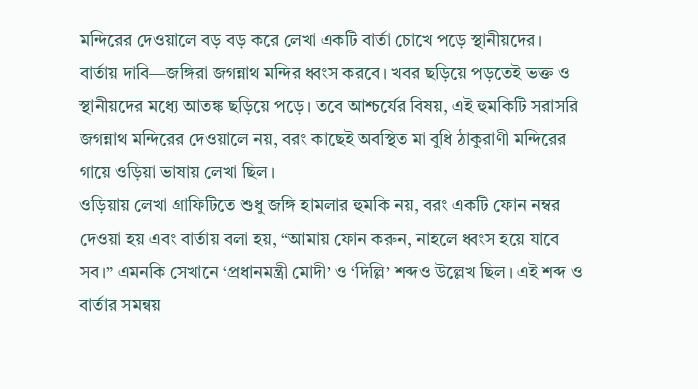মন্দিরের দেওয়ালে বড় বড় করে লেখা একটি বার্তা চোখে পড়ে স্থানীয়দের। বার্তায় দাবি—জঙ্গিরা জগন্নাথ মন্দির ধ্বংস করবে। খবর ছড়িয়ে পড়তেই ভক্ত ও স্থানীয়দের মধ্যে আতঙ্ক ছড়িয়ে পড়ে। তবে আশ্চর্যের বিষয়, এই হুমকিটি সরাসরি জগন্নাথ মন্দিরের দেওয়ালে নয়, বরং কাছেই অবস্থিত মা বুধি ঠাকুরাণী মন্দিরের গায়ে ওড়িয়া ভাষায় লেখা ছিল।
ওড়িয়ায় লেখা গ্রাফিটিতে শুধু জঙ্গি হামলার হুমকি নয়, বরং একটি ফোন নম্বর দেওয়া হয় এবং বার্তায় বলা হয়, “আমায় ফোন করুন, নাহলে ধ্বংস হয়ে যাবে সব।” এমনকি সেখানে ‘প্রধানমন্ত্রী মোদী’ ও ‘দিল্লি’ শব্দও উল্লেখ ছিল। এই শব্দ ও বার্তার সমন্বয়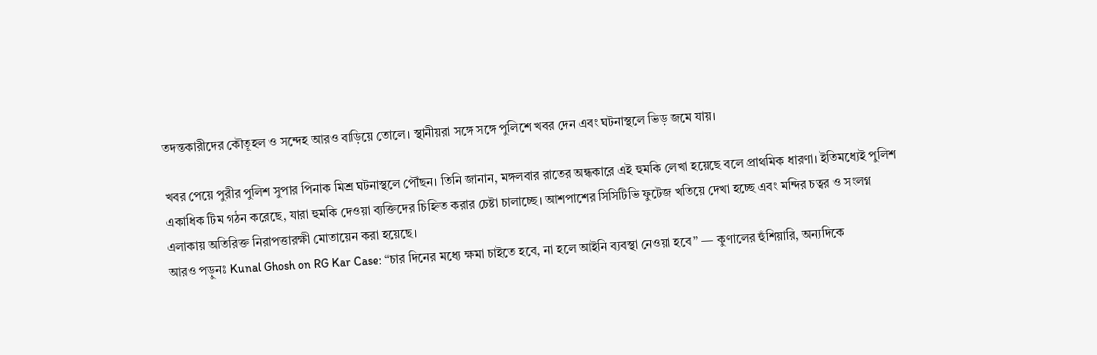তদন্তকারীদের কৌতূহল ও সন্দেহ আরও বাড়িয়ে তোলে। স্থানীয়রা সঙ্গে সঙ্গে পুলিশে খবর দেন এবং ঘটনাস্থলে ভিড় জমে যায়।

খবর পেয়ে পুরীর পুলিশ সুপার পিনাক মিশ্র ঘটনাস্থলে পৌঁছন। তিনি জানান, মঙ্গলবার রাতের অন্ধকারে এই হুমকি লেখা হয়েছে বলে প্রাথমিক ধারণা। ইতিমধ্যেই পুলিশ একাধিক টিম গঠন করেছে, যারা হুমকি দেওয়া ব্যক্তিদের চিহ্নিত করার চেষ্টা চালাচ্ছে। আশপাশের সিসিটিভি ফুটেজ খতিয়ে দেখা হচ্ছে এবং মন্দির চত্বর ও সংলগ্ন এলাকায় অতিরিক্ত নিরাপত্তারক্ষী মোতায়েন করা হয়েছে।
আরও পড়ুনঃ Kunal Ghosh on RG Kar Case: “চার দিনের মধ্যে ক্ষমা চাইতে হবে, না হলে আইনি ব্যবস্থা নেওয়া হবে” — কুণালের হুঁশিয়ারি, অন্যদিকে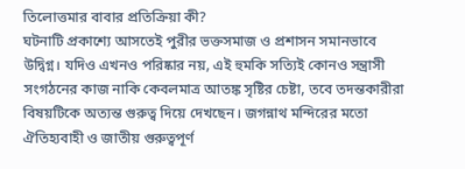তিলোত্তমার বাবার প্রতিক্রিয়া কী?
ঘটনাটি প্রকাশ্যে আসতেই পুরীর ভক্তসমাজ ও প্রশাসন সমানভাবে উদ্বিগ্ন। যদিও এখনও পরিষ্কার নয়, এই হুমকি সত্যিই কোনও সন্ত্রাসী সংগঠনের কাজ নাকি কেবলমাত্র আতঙ্ক সৃষ্টির চেষ্টা, তবে তদন্তকারীরা বিষয়টিকে অত্যন্ত গুরুত্ব দিয়ে দেখছেন। জগন্নাথ মন্দিরের মতো ঐতিহ্যবাহী ও জাতীয় গুরুত্বপূর্ণ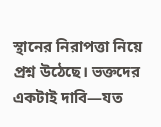স্থানের নিরাপত্তা নিয়ে প্রশ্ন উঠেছে। ভক্তদের একটাই দাবি—যত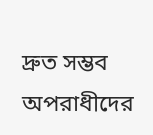দ্রুত সম্ভব অপরাধীদের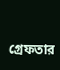গ্রেফতার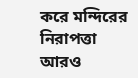করে মন্দিরের নিরাপত্তা আরও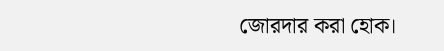জোরদার করা হোক।